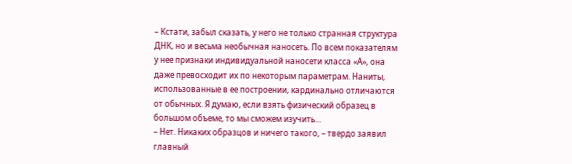– Кстати, забыл сказать, у него не только странная структура ДНК, но и весьма необычная наносеть. По всем показателям у нее признаки индивидуальной наносети класса «А», она даже превосходит их по некоторым параметрам. Наниты, использованные в ее построении, кардинально отличаются от обычных. Я думаю, если взять физический образец в большом объеме, то мы сможем изучить…
– Нет. Никаких образцов и ничего такого, – твердо заявил главный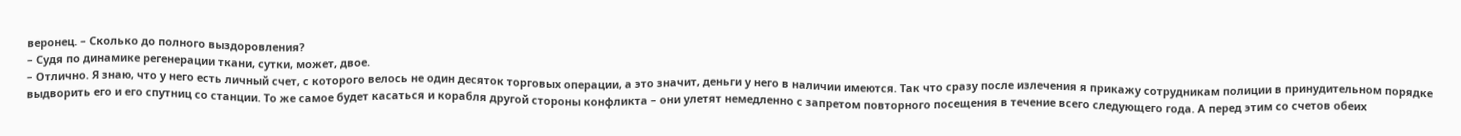веронец. – Сколько до полного выздоровления?
– Судя по динамике регенерации ткани, сутки, может, двое.
– Отлично. Я знаю, что у него есть личный счет, с которого велось не один десяток торговых операции, а это значит, деньги у него в наличии имеются. Так что сразу после излечения я прикажу сотрудникам полиции в принудительном порядке выдворить его и его спутниц со станции. То же самое будет касаться и корабля другой стороны конфликта – они улетят немедленно с запретом повторного посещения в течение всего следующего года. А перед этим со счетов обеих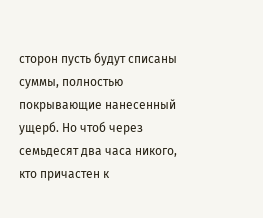сторон пусть будут списаны суммы, полностью покрывающие нанесенный ущерб. Но чтоб через семьдесят два часа никого, кто причастен к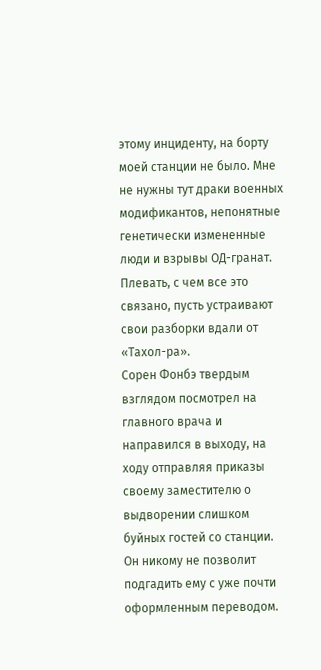этому инциденту, на борту моей станции не было. Мне не нужны тут драки военных модификантов, непонятные генетически измененные люди и взрывы ОД-гранат. Плевать, с чем все это связано, пусть устраивают свои разборки вдали от «Тахол-ра».
Сорен Фонбэ твердым взглядом посмотрел на главного врача и направился в выходу, на ходу отправляя приказы своему заместителю о выдворении слишком буйных гостей со станции. Он никому не позволит подгадить ему с уже почти оформленным переводом.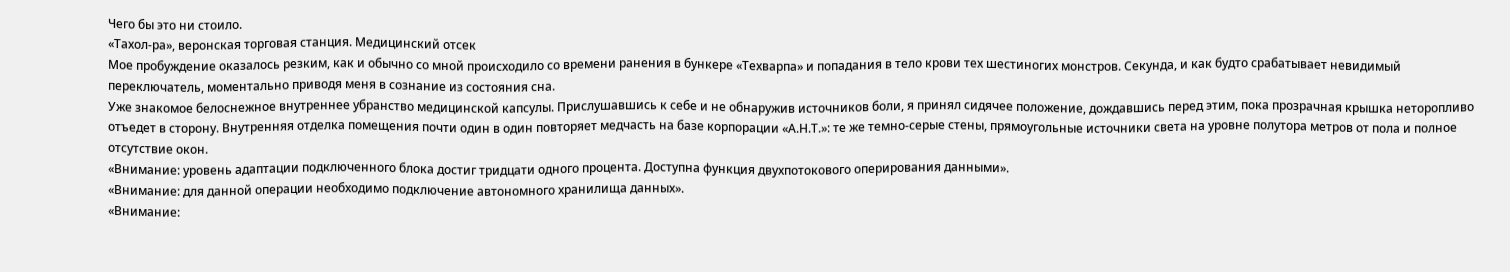Чего бы это ни стоило.
«Тахол-ра», веронская торговая станция. Медицинский отсек
Мое пробуждение оказалось резким, как и обычно со мной происходило со времени ранения в бункере «Техварпа» и попадания в тело крови тех шестиногих монстров. Секунда, и как будто срабатывает невидимый переключатель, моментально приводя меня в сознание из состояния сна.
Уже знакомое белоснежное внутреннее убранство медицинской капсулы. Прислушавшись к себе и не обнаружив источников боли, я принял сидячее положение, дождавшись перед этим, пока прозрачная крышка неторопливо отъедет в сторону. Внутренняя отделка помещения почти один в один повторяет медчасть на базе корпорации «А.Н.Т.»: те же темно-серые стены, прямоугольные источники света на уровне полутора метров от пола и полное отсутствие окон.
«Внимание: уровень адаптации подключенного блока достиг тридцати одного процента. Доступна функция двухпотокового оперирования данными».
«Внимание: для данной операции необходимо подключение автономного хранилища данных».
«Внимание: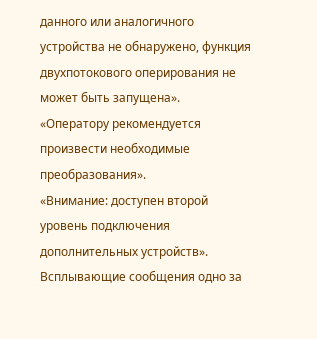данного или аналогичного устройства не обнаружено, функция двухпотокового оперирования не может быть запущена».
«Оператору рекомендуется произвести необходимые преобразования».
«Внимание: доступен второй уровень подключения дополнительных устройств».
Всплывающие сообщения одно за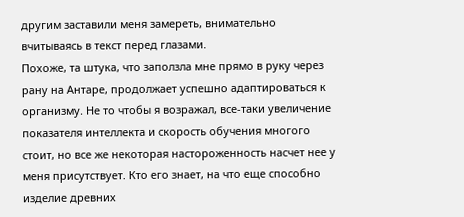другим заставили меня замереть, внимательно вчитываясь в текст перед глазами.
Похоже, та штука, что заползла мне прямо в руку через рану на Антаре, продолжает успешно адаптироваться к организму. Не то чтобы я возражал, все-таки увеличение показателя интеллекта и скорость обучения многого стоит, но все же некоторая настороженность насчет нее у меня присутствует. Кто его знает, на что еще способно изделие древних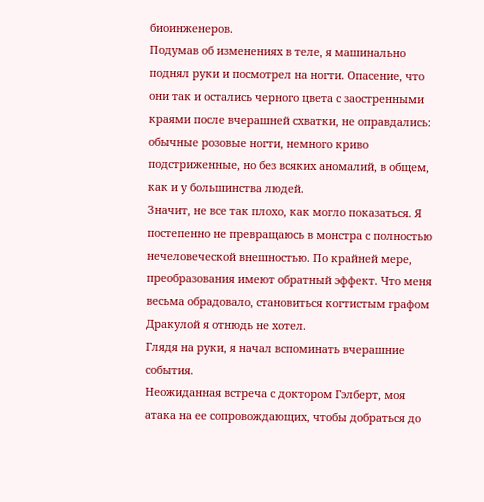биоинженеров.
Подумав об изменениях в теле, я машинально поднял руки и посмотрел на ногти. Опасение, что они так и остались черного цвета с заостренными краями после вчерашней схватки, не оправдались: обычные розовые ногти, немного криво подстриженные, но без всяких аномалий, в общем, как и у большинства людей.
Значит, не все так плохо, как могло показаться. Я постепенно не превращаюсь в монстра с полностью нечеловеческой внешностью. По крайней мере, преобразования имеют обратный эффект. Что меня весьма обрадовало, становиться когтистым графом Дракулой я отнюдь не хотел.
Глядя на руки, я начал вспоминать вчерашние события.
Неожиданная встреча с доктором Гэлберт, моя атака на ее сопровождающих, чтобы добраться до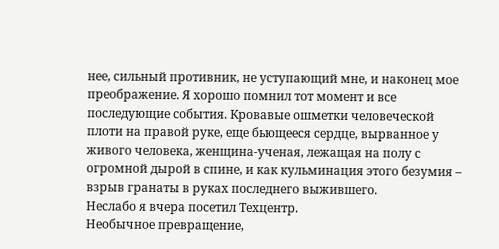нее, сильный противник, не уступающий мне, и наконец мое преображение. Я хорошо помнил тот момент и все последующие события. Кровавые ошметки человеческой плоти на правой руке, еще бьющееся сердце, вырванное у живого человека, женщина-ученая, лежащая на полу с огромной дырой в спине, и как кульминация этого безумия – взрыв гранаты в руках последнего выжившего.
Неслабо я вчера посетил Техцентр.
Необычное превращение,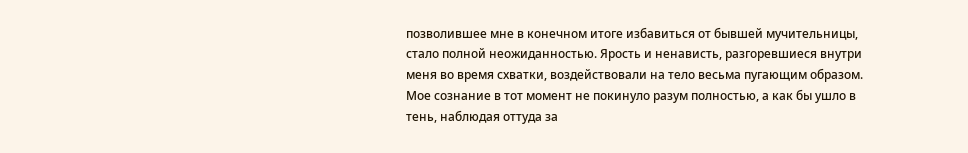позволившее мне в конечном итоге избавиться от бывшей мучительницы, стало полной неожиданностью. Ярость и ненависть, разгоревшиеся внутри меня во время схватки, воздействовали на тело весьма пугающим образом. Мое сознание в тот момент не покинуло разум полностью, а как бы ушло в тень, наблюдая оттуда за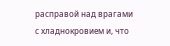расправой над врагами с хладнокровием и, что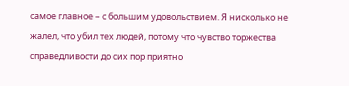самое главное – с большим удовольствием. Я нисколько не жалел, что убил тех людей, потому что чувство торжества справедливости до сих пор приятно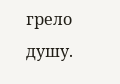грело душу.